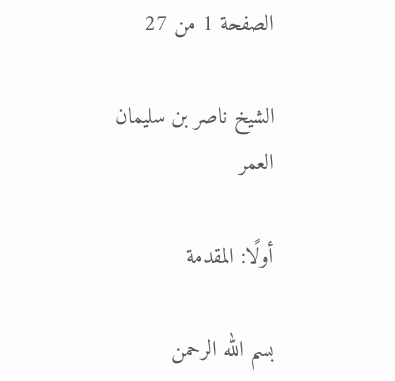الصفحة 1 من 27

الشيخ ناصر بن سليمان العمر

أولًا: المقدمة

بسم الله الرحمن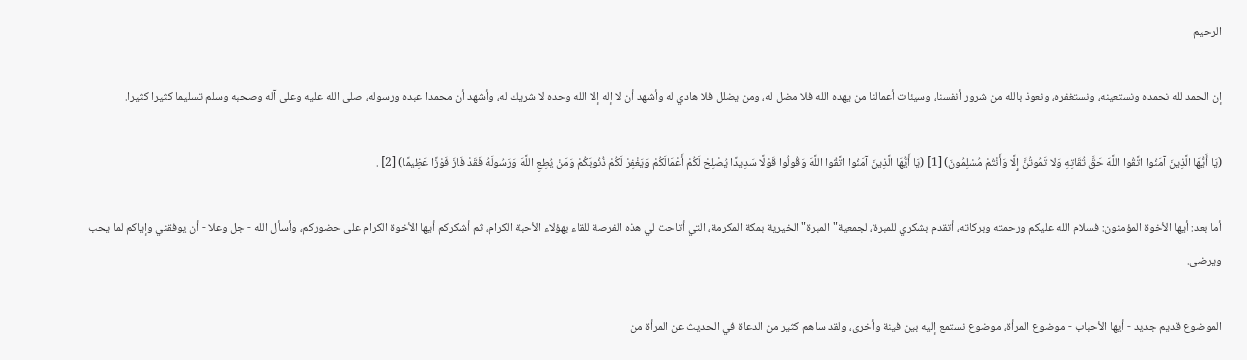الرحيم

إن الحمد لله نحمده ونستعينه، ونستغفره، ونعوذ بالله من شرور أنفسنا، وسيئات أعمالنا من يهده الله فلا مضل له، ومن يضلل فلا هادي له وأشهد أن لا إله إلا الله وحده لا شريك له، وأشهد أن محمدا عبده ورسوله، صلى الله عليه وعلى آله وصحبه وسلم تسليما كثيرا كثيرا.

(يَا أَيُّهَا الَّذِينَ آمَنُوا اتَّقُوا اللَّهَ حَقَّ تُقَاتِهِ وَلا تَمُوتُنَّ إِلَّا وَأَنْتُمْ مُسْلِمُونَ) [1] (يَا أَيُّهَا الَّذِينَ آمَنُوا اتَّقُوا اللَّهَ وَقُولُوا قَوْلًا سَدِيدًا يُصْلِحْ لَكُمْ أَعْمَالَكُمْ وَيَغْفِرْ لَكُمْ ذُنُوبَكُمْ وَمَنْ يُطِعِ اللَّهَ وَرَسُولَهُ فَقَدْ فَازَ فَوْزًا عَظِيمًا) [2] .

أما بعد: أيها الأخوة المؤمنون: فسلام الله عليكم ورحمته وبركاته، أتقدم بشكري للمبرة، لجمعية"المبرة"الخيرية بمكة المكرمة، التي أتاحت لي هذه الفرصة للقاء بهؤلاء الأحبة الكرام، ثم أشكركم أيها الأخوة الكرام على حضوركم، وأسأل الله - جل وعلا - أن يوفقني وإياكم لما يحب ويرضى.

الموضوع قديم جديد - أيها الأحباب - موضوع المرأة، موضوع نستمع إليه بين فينة وأخرى، ولقد ساهم كثير من الدعاة في الحديث عن المرأة من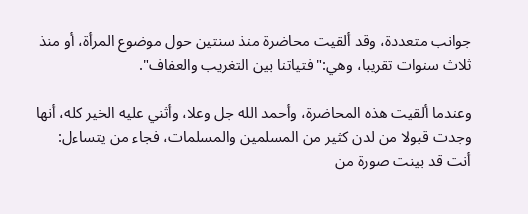جوانب متعددة، وقد ألقيت محاضرة منذ سنتين حول موضوع المرأة، أو منذ ثلاث سنوات تقريبا، وهي:"فتياتنا بين التغريب والعفاف".

وعندما ألقيت هذه المحاضرة، وأحمد الله جل وعلا، وأثني عليه الخير كله، أنها وجدت قبولا من لدن كثير من المسلمين والمسلمات، فجاء من يتساءل: أنت قد بينت صورة من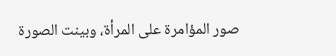صور المؤامرة على المرأة، وبينت الصورة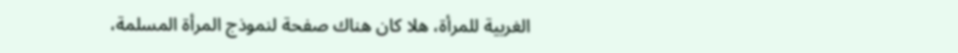الغربية للمرأة، هلا كان هناك صفحة لنموذج المرأة المسلمة،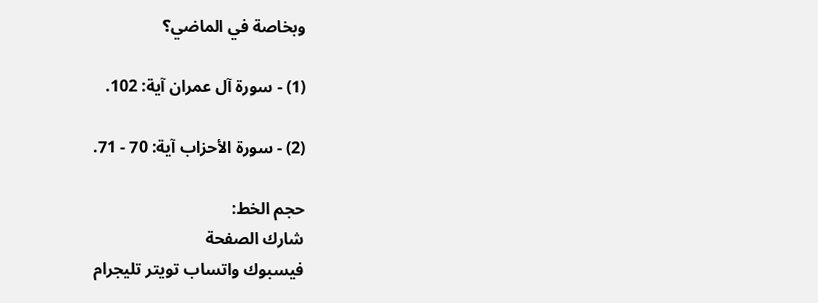وبخاصة في الماضي؟

(1) - سورة آل عمران آية: 102.

(2) - سورة الأحزاب آية: 70 - 71.

حجم الخط:
شارك الصفحة
فيسبوك واتساب تويتر تليجرام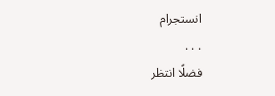انستجرام
. . .
فضلًا انتظر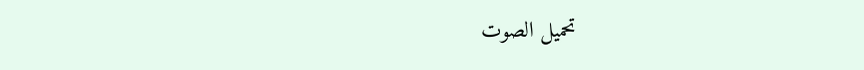تحميل الصوت